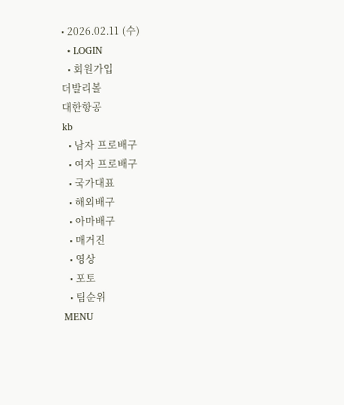• 2026.02.11 (수)
  • LOGIN
  • 회원가입
더발리볼
대한항공
kb
  • 남자 프로배구
  • 여자 프로배구
  • 국가대표
  • 해외배구
  • 아마배구
  • 매거진
  • 영상
  • 포토
  • 팀순위
MENU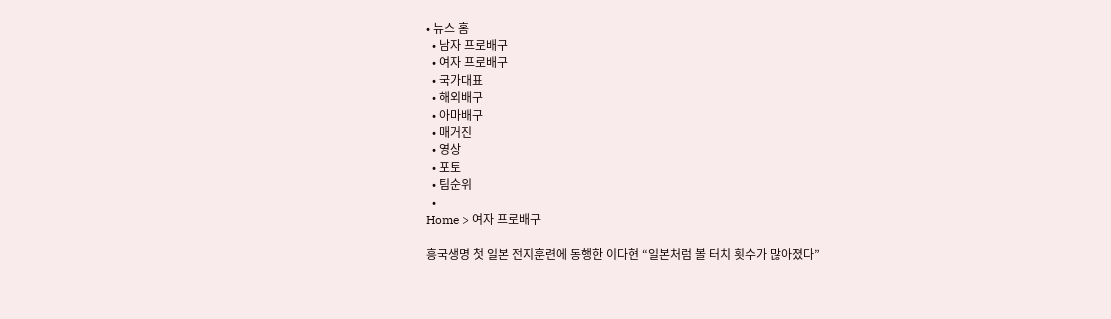• 뉴스 홈
  • 남자 프로배구
  • 여자 프로배구
  • 국가대표
  • 해외배구
  • 아마배구
  • 매거진
  • 영상
  • 포토
  • 팀순위
  •
Home > 여자 프로배구

흥국생명 첫 일본 전지훈련에 동행한 이다현 “일본처럼 볼 터치 횟수가 많아졌다”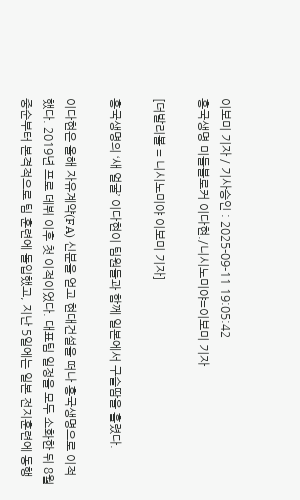이보미 기자 / 기사승인 : 2025-09-11 19:05:42
흥국생명 미들블로커 이다현./니시노미야=이보미 기자

[더발리볼 = 니시노미야 이보미 기자]

흥국생명의 ‘새 얼굴’ 이다현이 팀원들과 함께 일본에서 구슬땀을 흘렸다.

이다현은 올해 자유계약(FA) 신분을 얻고 현대건설을 떠나 흥국생명으로 이적했다. 2019년 프로 데뷔 이후 첫 이적이었다. 대표팀 일정을 모두 소화한 뒤 8월 중순부터 본격적으로 팀 훈련에 돌입했고, 지난 5일에는 일본 전지훈련에 동행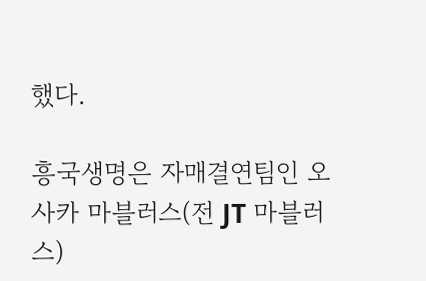했다.

흥국생명은 자매결연팀인 오사카 마블러스(전 JT 마블러스)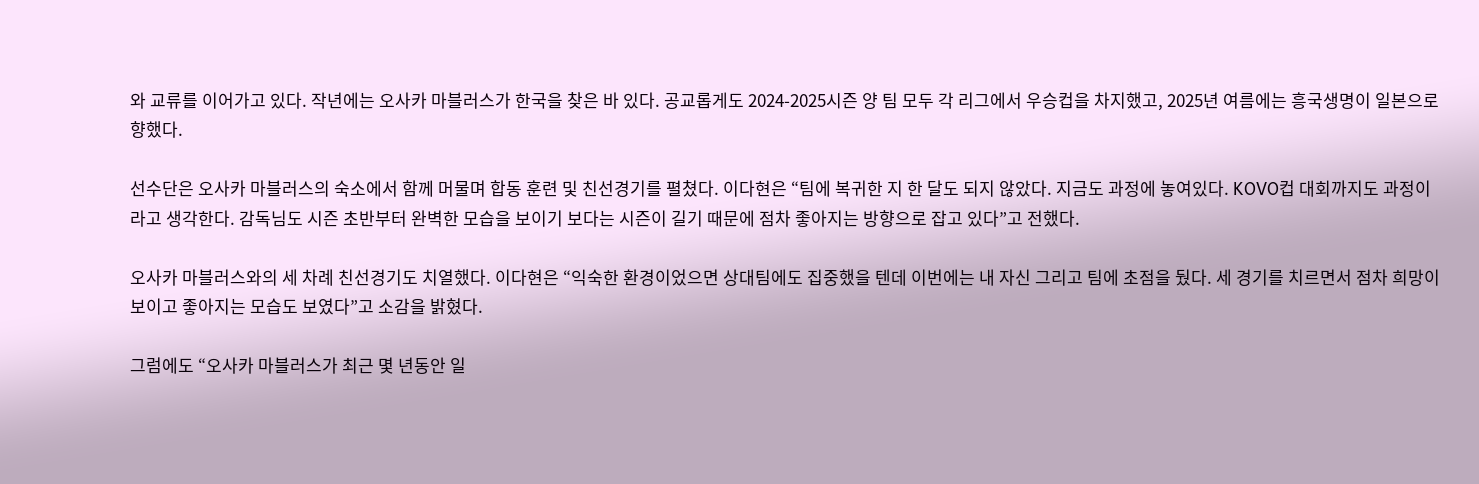와 교류를 이어가고 있다. 작년에는 오사카 마블러스가 한국을 찾은 바 있다. 공교롭게도 2024-2025시즌 양 팀 모두 각 리그에서 우승컵을 차지했고, 2025년 여름에는 흥국생명이 일본으로 향했다.

선수단은 오사카 마블러스의 숙소에서 함께 머물며 합동 훈련 및 친선경기를 펼쳤다. 이다현은 “팀에 복귀한 지 한 달도 되지 않았다. 지금도 과정에 놓여있다. KOVO컵 대회까지도 과정이라고 생각한다. 감독님도 시즌 초반부터 완벽한 모습을 보이기 보다는 시즌이 길기 때문에 점차 좋아지는 방향으로 잡고 있다”고 전했다.

오사카 마블러스와의 세 차례 친선경기도 치열했다. 이다현은 “익숙한 환경이었으면 상대팀에도 집중했을 텐데 이번에는 내 자신 그리고 팀에 초점을 뒀다. 세 경기를 치르면서 점차 희망이 보이고 좋아지는 모습도 보였다”고 소감을 밝혔다.

그럼에도 “오사카 마블러스가 최근 몇 년동안 일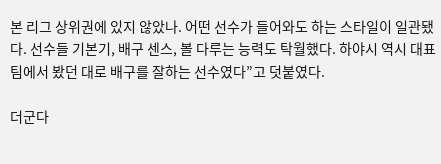본 리그 상위권에 있지 않았나. 어떤 선수가 들어와도 하는 스타일이 일관됐다. 선수들 기본기, 배구 센스, 볼 다루는 능력도 탁월했다. 하야시 역시 대표팀에서 봤던 대로 배구를 잘하는 선수였다”고 덧붙였다.

더군다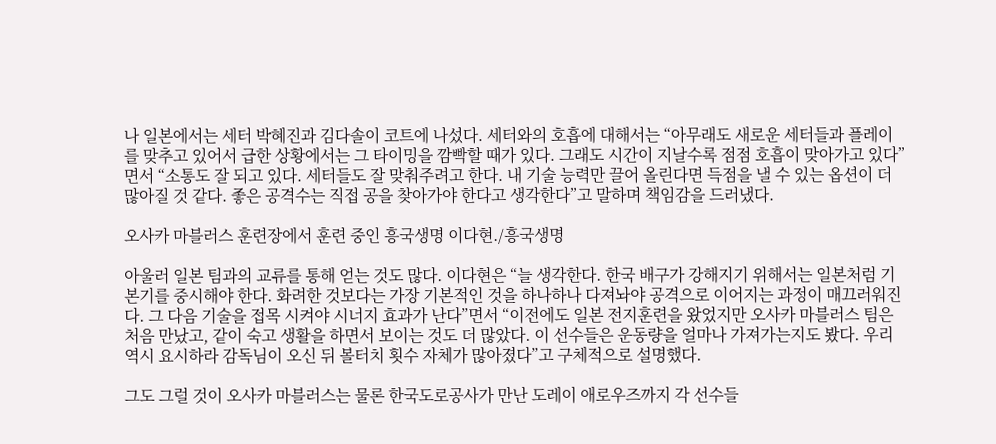나 일본에서는 세터 박혜진과 김다솔이 코트에 나섰다. 세터와의 호흡에 대해서는 “아무래도 새로운 세터들과 플레이를 맞추고 있어서 급한 상황에서는 그 타이밍을 깜빡할 때가 있다. 그래도 시간이 지날수록 점점 호흡이 맞아가고 있다”면서 “소통도 잘 되고 있다. 세터들도 잘 맞춰주려고 한다. 내 기술 능력만 끌어 올린다면 득점을 낼 수 있는 옵션이 더 많아질 것 같다. 좋은 공격수는 직접 공을 찾아가야 한다고 생각한다”고 말하며 책임감을 드러냈다.

오사카 마블러스 훈련장에서 훈련 중인 흥국생명 이다현./흥국생명

아울러 일본 팀과의 교류를 통해 얻는 것도 많다. 이다현은 “늘 생각한다. 한국 배구가 강해지기 위해서는 일본처럼 기본기를 중시해야 한다. 화려한 것보다는 가장 기본적인 것을 하나하나 다져놔야 공격으로 이어지는 과정이 매끄러워진다. 그 다음 기술을 접목 시켜야 시너지 효과가 난다”면서 “이전에도 일본 전지훈련을 왔었지만 오사카 마블러스 팀은 처음 만났고, 같이 숙고 생활을 하면서 보이는 것도 더 많았다. 이 선수들은 운동량을 얼마나 가져가는지도 봤다. 우리 역시 요시하라 감독님이 오신 뒤 볼터치 횟수 자체가 많아졌다”고 구체적으로 설명했다.

그도 그럴 것이 오사카 마블러스는 물론 한국도로공사가 만난 도레이 애로우즈까지 각 선수들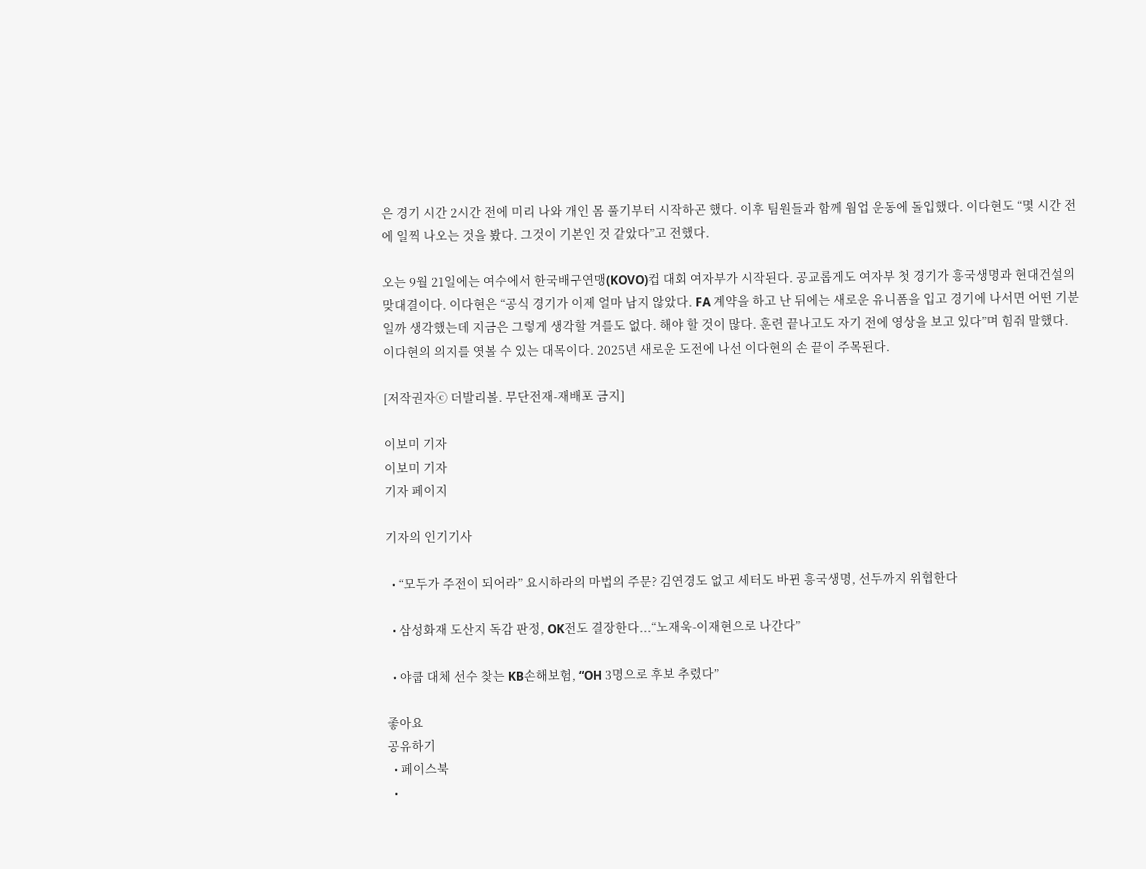은 경기 시간 2시간 전에 미리 나와 개인 몸 풀기부터 시작하곤 했다. 이후 팀원들과 함께 웜업 운동에 돌입했다. 이다현도 “몇 시간 전에 일찍 나오는 것을 봤다. 그것이 기본인 것 같았다”고 전했다.

오는 9월 21일에는 여수에서 한국배구연맹(KOVO)컵 대회 여자부가 시작된다. 공교롭게도 여자부 첫 경기가 흥국생명과 현대건설의 맞대결이다. 이다현은 “공식 경기가 이제 얼마 남지 않았다. FA 계약을 하고 난 뒤에는 새로운 유니폼을 입고 경기에 나서면 어떤 기분일까 생각했는데 지금은 그렇게 생각할 겨를도 없다. 해야 할 것이 많다. 훈련 끝나고도 자기 전에 영상을 보고 있다”며 힘줘 말했다. 이다현의 의지를 엿볼 수 있는 대목이다. 2025년 새로운 도전에 나선 이다현의 손 끝이 주목된다.

[저작권자ⓒ 더발리볼. 무단전재-재배포 금지]

이보미 기자
이보미 기자
기자 페이지

기자의 인기기사

  • “모두가 주전이 되어라” 요시하라의 마법의 주문? 김연경도 없고 세터도 바뀐 흥국생명, 선두까지 위협한다

  • 삼성화재 도산지 독감 판정, OK전도 결장한다...“노재욱-이재현으로 나간다”

  • 야쿱 대체 선수 찾는 KB손해보험, “OH 3명으로 후보 추렸다”

좋아요
공유하기
  • 페이스북
  •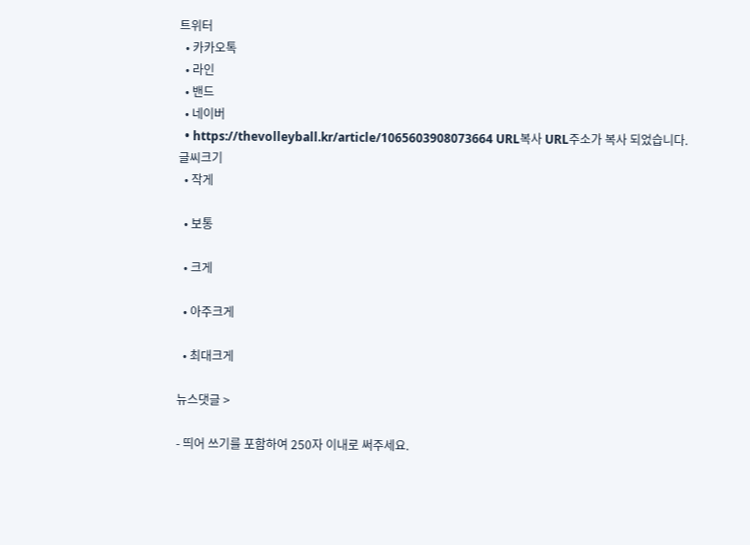트위터
  • 카카오톡
  • 라인
  • 밴드
  • 네이버
  • https://thevolleyball.kr/article/1065603908073664 URL복사 URL주소가 복사 되었습니다.
글씨크기
  • 작게

  • 보통

  • 크게

  • 아주크게

  • 최대크게

뉴스댓글 >

- 띄어 쓰기를 포함하여 250자 이내로 써주세요.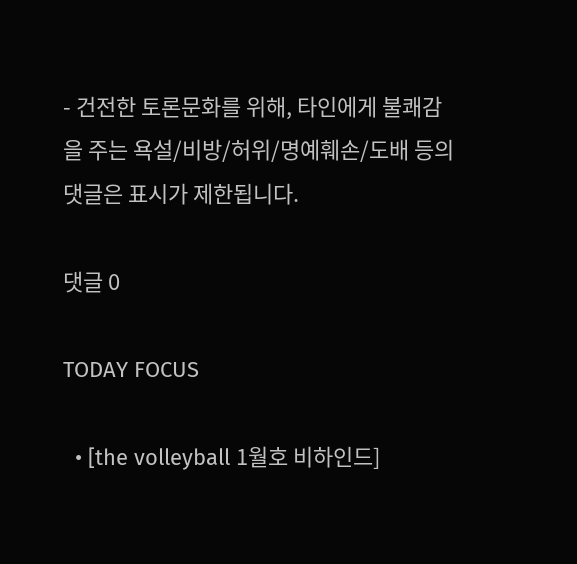- 건전한 토론문화를 위해, 타인에게 불쾌감을 주는 욕설/비방/허위/명예훼손/도배 등의 댓글은 표시가 제한됩니다.

댓글 0

TODAY FOCUS

  • [the volleyball 1월호 비하인드]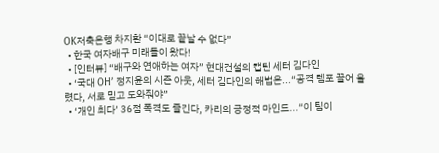OK저축은행 차지환 “이대로 끝날 수 없다”
  • 한국 여자배구 미래들이 왔다!
  • [인터뷰] “배구와 연애하는 여자” 현대건설의 캡틴 세터 김다인
  • ‘국대 OH’ 정지윤의 시즌 아웃, 세터 김다인의 해법은...“공격 템포 끌어 올렸다, 서로 믿고 도와줘야”
  • ‘개인 최다’ 36점 폭격도 즐긴다, 카리의 긍정적 마인드...“이 팀이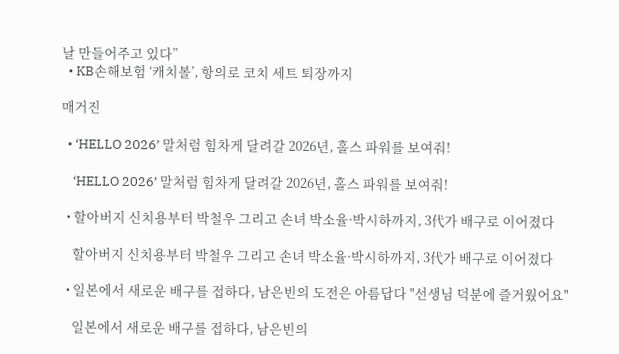날 만들어주고 있다”
  • KB손해보험 ‘캐치볼’, 항의로 코치 세트 퇴장까지

매거진

  • ‘HELLO 2026’ 말처럼 힘차게 달려갈 2026년, 홀스 파워를 보여줘!

    ‘HELLO 2026’ 말처럼 힘차게 달려갈 2026년, 홀스 파워를 보여줘!

  • 할아버지 신치용부터 박철우 그리고 손녀 박소율·박시하까지, 3代가 배구로 이어졌다

    할아버지 신치용부터 박철우 그리고 손녀 박소율·박시하까지, 3代가 배구로 이어졌다

  • 일본에서 새로운 배구를 접하다, 남은빈의 도전은 아름답다 "선생님 덕분에 즐거웠어요"

    일본에서 새로운 배구를 접하다, 남은빈의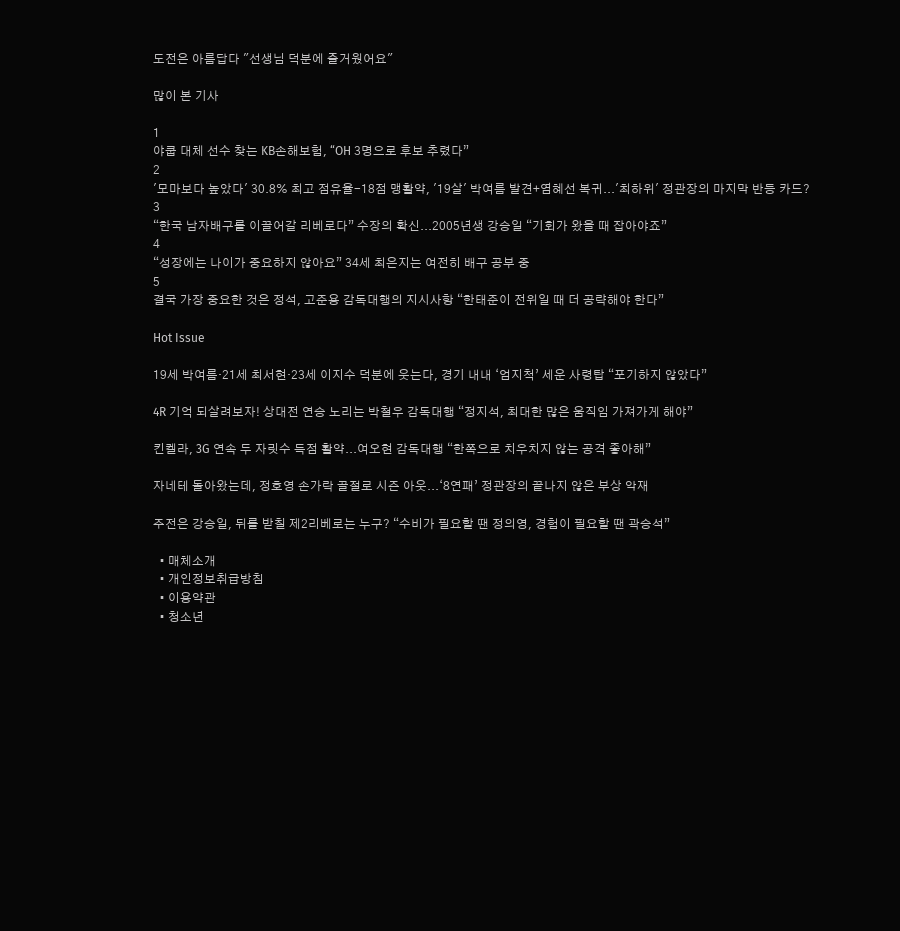도전은 아름답다 "선생님 덕분에 즐거웠어요"

많이 본 기사

1
야쿱 대체 선수 찾는 KB손해보험, “OH 3명으로 후보 추렸다”
2
'모마보다 높았다' 30.8% 최고 점유율-18점 맹활약, '19살' 박여름 발견+염혜선 복귀...'최하위' 정관장의 마지막 반등 카드?
3
“한국 남자배구를 이끌어갈 리베로다” 수장의 확신...2005년생 강승일 “기회가 왔을 때 잡아야죠”
4
“성장에는 나이가 중요하지 않아요” 34세 최은지는 여전히 배구 공부 중
5
결국 가장 중요한 것은 정석, 고준용 감독대행의 지시사항 “한태준이 전위일 때 더 공략해야 한다”

Hot Issue

19세 박여름·21세 최서현·23세 이지수 덕분에 웃는다, 경기 내내 ‘엄지척’ 세운 사령탑 “포기하지 않았다”

4R 기억 되살려보자! 상대전 연승 노리는 박철우 감독대행 “정지석, 최대한 많은 움직임 가져가게 해야”

킨켈라, 3G 연속 두 자릿수 득점 활약...여오현 감독대행 “한쪽으로 치우치지 않는 공격 좋아해”

자네테 돌아왔는데, 정호영 손가락 골절로 시즌 아웃...‘8연패’ 정관장의 끝나지 않은 부상 악재

주전은 강승일, 뒤를 받칠 제2리베로는 누구? “수비가 필요할 땐 정의영, 경험이 필요할 땐 곽승석”

  • 매체소개
  • 개인정보취급방침
  • 이용약관
  • 청소년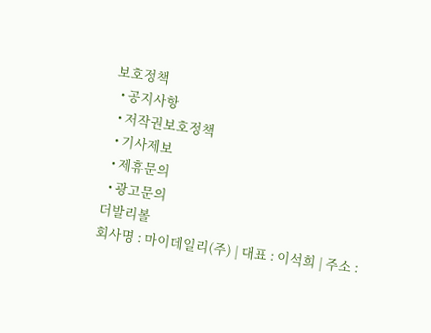보호정책
  • 공지사항
  • 저작권보호정책
  • 기사제보
  • 제휴문의
  • 광고문의
더발리볼
회사명 : 마이데일리(주) | 대표 : 이석희 | 주소 :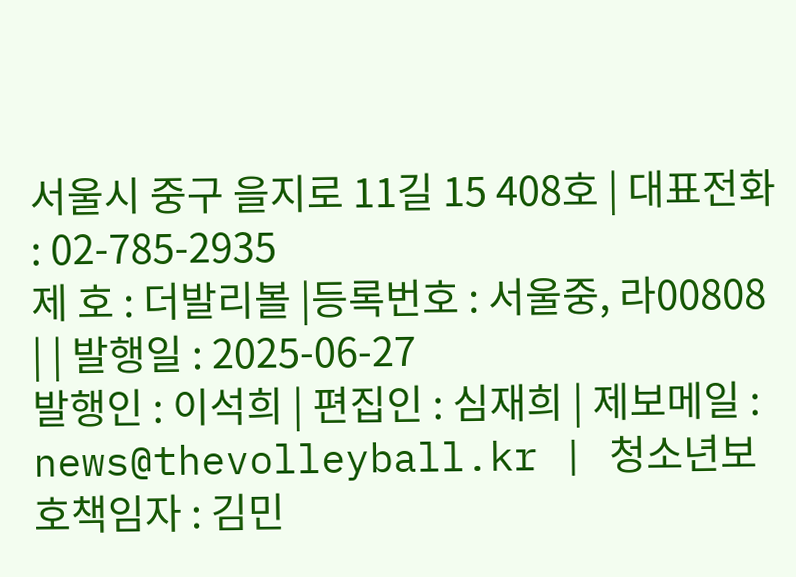서울시 중구 을지로 11길 15 408호 | 대표전화 : 02-785-2935
제 호 : 더발리볼 |등록번호 : 서울중, 라00808 | | 발행일 : 2025-06-27
발행인 : 이석희 | 편집인 : 심재희 | 제보메일 : news@thevolleyball.kr | 청소년보호책임자 : 김민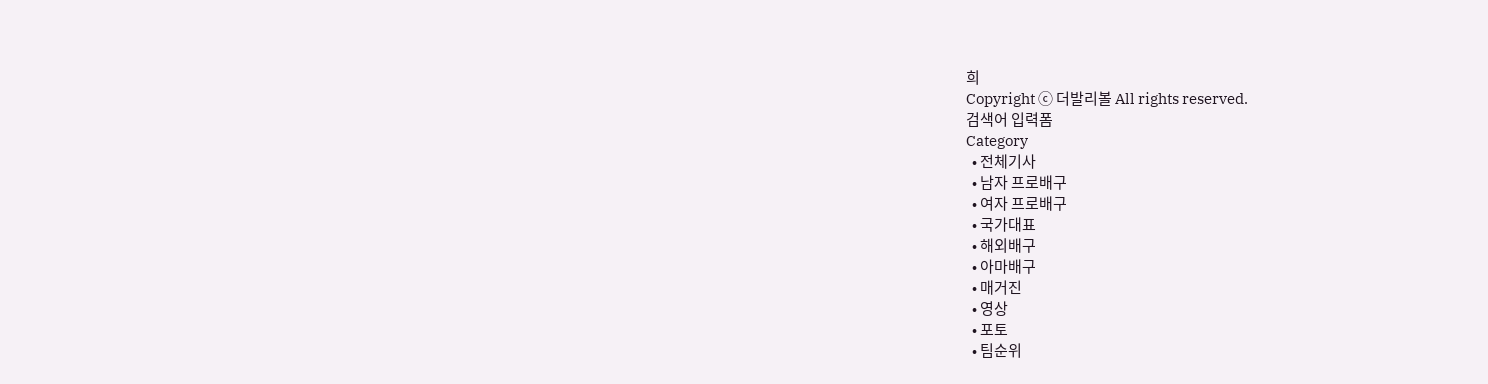희
Copyright ⓒ 더발리볼 All rights reserved.
검색어 입력폼
Category
  • 전체기사
  • 남자 프로배구
  • 여자 프로배구
  • 국가대표
  • 해외배구
  • 아마배구
  • 매거진
  • 영상
  • 포토
  • 팀순위